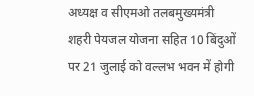अध्यक्ष व सीएमओ तलबमुख्यमंत्री शहरी पेयजल योजना सहित 10 बिंदुओं पर 21 जुलाई को वल्लभ भवन में होगी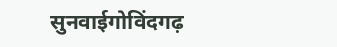सुनवाईगोविंदगढ़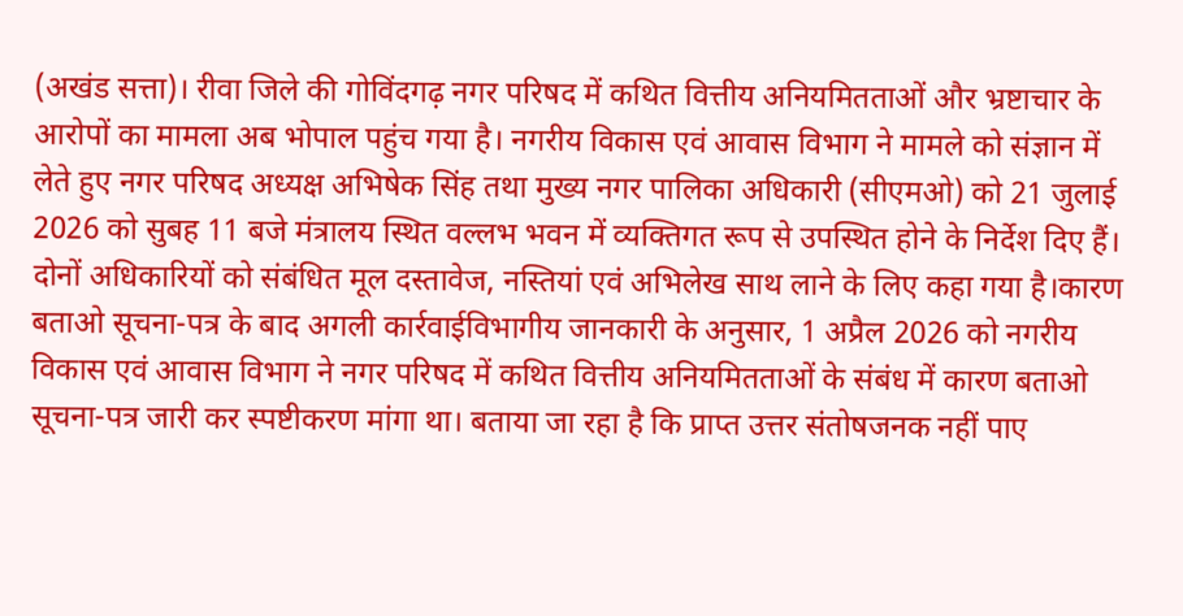(अखंड सत्ता)। रीवा जिले की गोविंदगढ़ नगर परिषद में कथित वित्तीय अनियमितताओं और भ्रष्टाचार के आरोपों का मामला अब भोपाल पहुंच गया है। नगरीय विकास एवं आवास विभाग ने मामले को संज्ञान में लेते हुए नगर परिषद अध्यक्ष अभिषेक सिंह तथा मुख्य नगर पालिका अधिकारी (सीएमओ) को 21 जुलाई 2026 को सुबह 11 बजे मंत्रालय स्थित वल्लभ भवन में व्यक्तिगत रूप से उपस्थित होने के निर्देश दिए हैं। दोनों अधिकारियों को संबंधित मूल दस्तावेज, नस्तियां एवं अभिलेख साथ लाने के लिए कहा गया है।कारण बताओ सूचना-पत्र के बाद अगली कार्रवाईविभागीय जानकारी के अनुसार, 1 अप्रैल 2026 को नगरीय विकास एवं आवास विभाग ने नगर परिषद में कथित वित्तीय अनियमितताओं के संबंध में कारण बताओ सूचना-पत्र जारी कर स्पष्टीकरण मांगा था। बताया जा रहा है कि प्राप्त उत्तर संतोषजनक नहीं पाए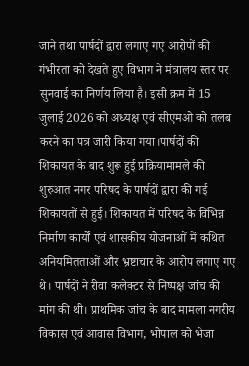जाने तथा पार्षदों द्वारा लगाए गए आरोपों की गंभीरता को देखते हुए विभाग ने मंत्रालय स्तर पर सुनवाई का निर्णय लिया है। इसी क्रम में 15 जुलाई 2026 को अध्यक्ष एवं सीएमओ को तलब करने का पत्र जारी किया गया।पार्षदों की शिकायत के बाद शुरू हुई प्रक्रियामामले की शुरुआत नगर परिषद के पार्षदों द्वारा की गई शिकायतों से हुई। शिकायत में परिषद के विभिन्न निर्माण कार्यों एवं शासकीय योजनाओं में कथित अनियमितताओं और भ्रष्टाचार के आरोप लगाए गए थे। पार्षदों ने रीवा कलेक्टर से निष्पक्ष जांच की मांग की थी। प्राथमिक जांच के बाद मामला नगरीय विकास एवं आवास विभाग, भोपाल को भेजा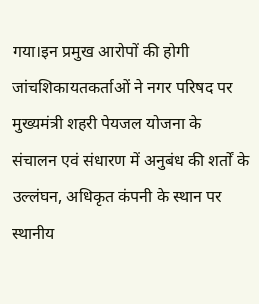गया।इन प्रमुख आरोपों की होगी जांचशिकायतकर्ताओं ने नगर परिषद पर मुख्यमंत्री शहरी पेयजल योजना के संचालन एवं संधारण में अनुबंध की शर्तों के उल्लंघन, अधिकृत कंपनी के स्थान पर स्थानीय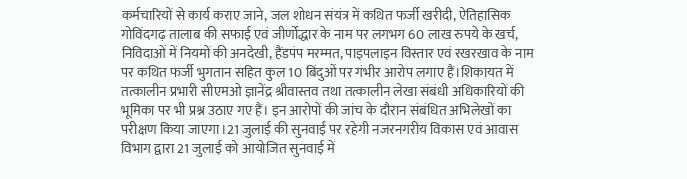कर्मचारियों से कार्य कराए जाने, जल शोधन संयंत्र में कथित फर्जी खरीदी, ऐतिहासिक गोविंदगढ़ तालाब की सफाई एवं जीर्णोद्धार के नाम पर लगभग 60 लाख रुपये के खर्च, निविदाओं में नियमों की अनदेखी, हैंडपंप मरम्मत, पाइपलाइन विस्तार एवं रखरखाव के नाम पर कथित फर्जी भुगतान सहित कुल 10 बिंदुओं पर गंभीर आरोप लगाए हैं।शिकायत में तत्कालीन प्रभारी सीएमओ ज्ञानेंद्र श्रीवास्तव तथा तत्कालीन लेखा संबंधी अधिकारियों की भूमिका पर भी प्रश्न उठाए गए हैं। इन आरोपों की जांच के दौरान संबंधित अभिलेखों का परीक्षण किया जाएगा।21 जुलाई की सुनवाई पर रहेगी नजरनगरीय विकास एवं आवास विभाग द्वारा 21 जुलाई को आयोजित सुनवाई में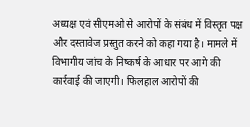अध्यक्ष एवं सीएमओ से आरोपों के संबंध में विस्तृत पक्ष और दस्तावेज प्रस्तुत करने को कहा गया है। मामले में विभागीय जांच के निष्कर्ष के आधार पर आगे की कार्रवाई की जाएगी। फिलहाल आरोपों की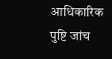आधिकारिक पुष्टि जांच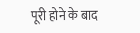पूरी होने के बाद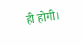ही होगी।